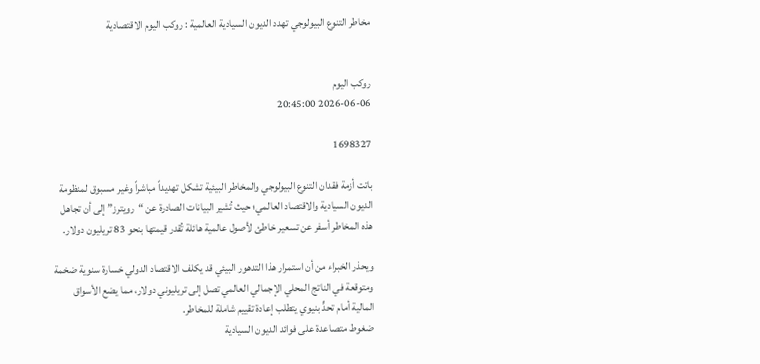مخاطر التنوع البيولوجي تهدد الديون السيادية العالمية : روكب اليوم الاقتصادية


روكب اليوم
2026-06-06 20:45:00

1698327

باتت أزمة فقدان التنوع البيولوجي والمخاطر البيئية تشكل تهديداً مباشراً وغير مسبوق لمنظومة الديون السيادية والاقتصاد العالمي؛ حيث تُشير البيانات الصادرة عن “رويترز” إلى أن تجاهل هذه المخاطر أسفر عن تسعير خاطئ لأصول عالمية هائلة تُقدر قيمتها بنحو 83 تريليون دولار.

ويحذر الخبراء من أن استمرار هذا التدهور البيئي قد يكلف الاقتصاد الدولي خسارة سنوية ضخمة ومتوقعة في الناتج المحلي الإجمالي العالمي تصل إلى تريليوني دولار، مما يضع الأسواق المالية أمام تحدٍّ بنيوي يتطلب إعادة تقييم شاملة للمخاطر.
ضغوط متصاعدة على فوائد الديون السيادية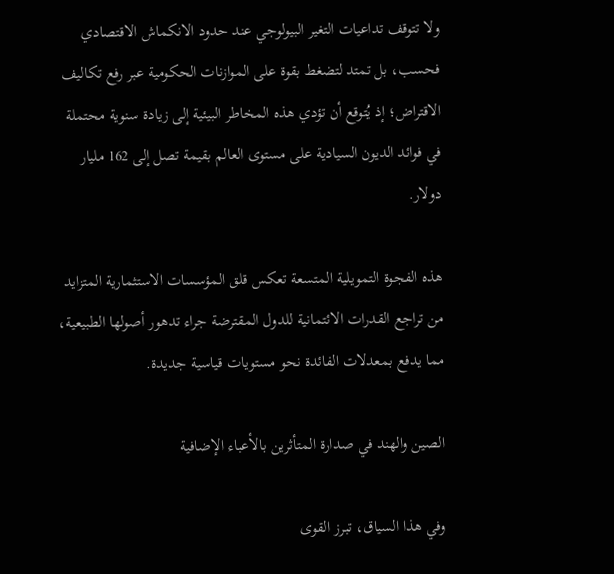ولا تتوقف تداعيات التغير البيولوجي عند حدود الانكماش الاقتصادي فحسب، بل تمتد لتضغط بقوة على الموازنات الحكومية عبر رفع تكاليف الاقتراض؛ إذ يُتوقع أن تؤدي هذه المخاطر البيئية إلى زيادة سنوية محتملة في فوائد الديون السيادية على مستوى العالم بقيمة تصل إلى 162 مليار دولار.

هذه الفجوة التمويلية المتسعة تعكس قلق المؤسسات الاستثمارية المتزايد من تراجع القدرات الائتمانية للدول المقترضة جراء تدهور أصولها الطبيعية، مما يدفع بمعدلات الفائدة نحو مستويات قياسية جديدة.

الصين والهند في صدارة المتأثرين بالأعباء الإضافية

وفي هذا السياق، تبرز القوى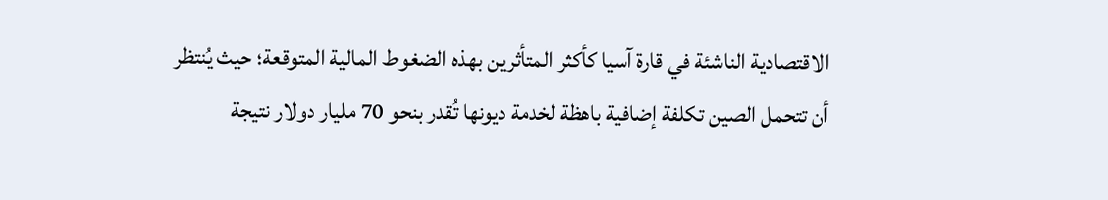الاقتصادية الناشئة في قارة آسيا كأكثر المتأثرين بهذه الضغوط المالية المتوقعة؛ حيث يُنتظر أن تتحمل الصين تكلفة إضافية باهظة لخدمة ديونها تُقدر بنحو 70 مليار دولار نتيجة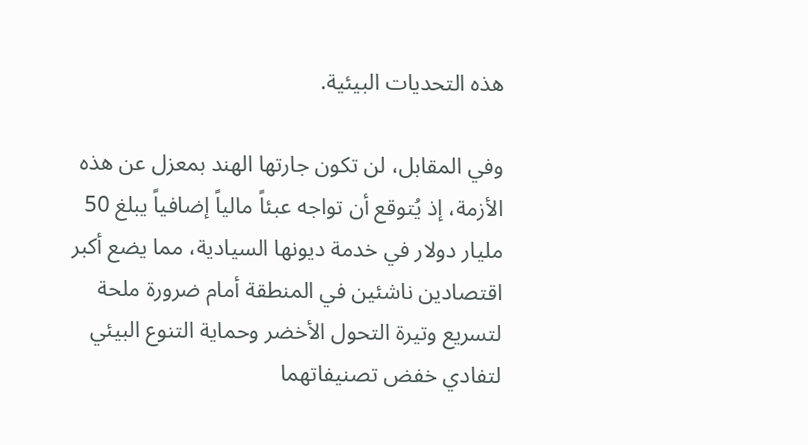هذه التحديات البيئية.

وفي المقابل، لن تكون جارتها الهند بمعزل عن هذه الأزمة، إذ يُتوقع أن تواجه عبئاً مالياً إضافياً يبلغ 50 مليار دولار في خدمة ديونها السيادية، مما يضع أكبر اقتصادين ناشئين في المنطقة أمام ضرورة ملحة لتسريع وتيرة التحول الأخضر وحماية التنوع البيئي لتفادي خفض تصنيفاتهما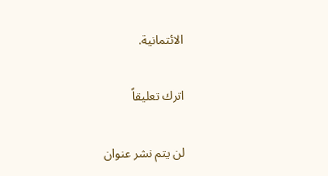الائتمانية.

اترك تعليقاً

لن يتم نشر عنوان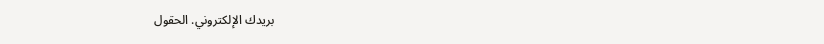بريدك الإلكتروني. الحقول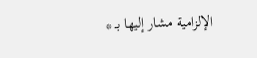الإلزامية مشار إليها بـ *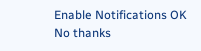Enable Notifications OK No thanks